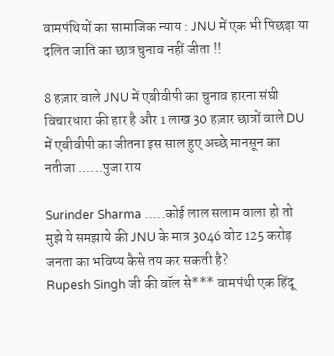वामपंथियों का सामाजिक न्याय : JNU में एक भी पिछड़ा या दलित जाति का छात्र चुनाव नहीं जीता !!

8 हज़ार वाले JNU में एबीवीपी का चुनाव हारना संघी विचारधारा की हार है और 1 लाख 30 हज़ार छात्रों वाले DU में एबीवीपी का जीतना इस साल हुए अच्छे मानसून का नतीजा ......पुजा राय

Surinder Sharma .....कोई लाल सलाम वाला हो तो मुझे ये समझाये की JNU के मात्र 3046 वोट 125 करोड़ जनता का भविष्य कैसे तय कर सकती है?
Rupesh Singh जी की वॉल से*** वामपंथी एक हिंदू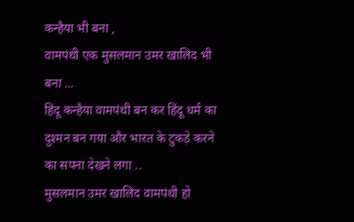कन्हैया भी बना ,
वामपंथी एक मुसलमान उमर खालिद भी बना ...
हिंदू कन्हैया वामपंथी बन कर हिंदू धर्म का दुश्मन बन गया और भारत के टुकड़े करने का सपना देखने लगा ..
मुसलमान उमर खालिद वामपंथी हो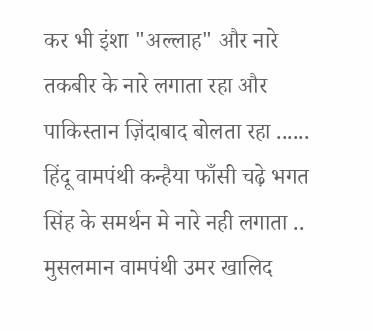कर भी इंशा "अल्लाह" और नारे तकबीर के नारे लगाता रहा और पाकिस्तान ज़िंदाबाद बोलता रहा ......
हिंदू वामपंथी कन्हैया फाँसी चढ़े भगत सिंह के समर्थन मे नारे नही लगाता ..
मुसलमान वामपंथी उमर खालिद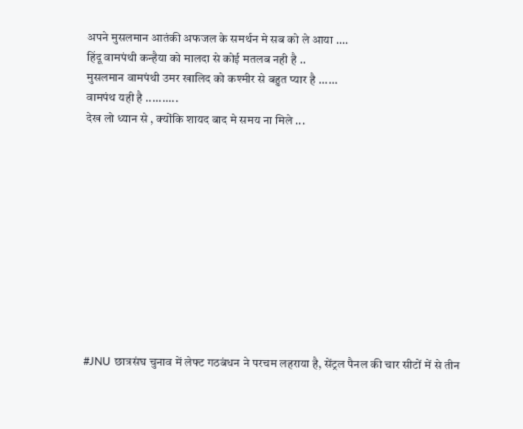अपने मुसलमान आतंकी अफजल के समर्थन मे सब को ले आया ....
हिंदू वामपंथी कन्हैया को मालदा से कोई मतलब नही है ..
मुसलमान वामपंथी उमर खालिद को कश्मीर से बहुत प्यार है ......
वामपंथ यही है ..........
देख लो ध्यान से , क्योंकि शायद बाद मे समय ना मिले ...











#JNU छात्रसंघ चुनाव में लेफ्ट गठबंधन ने परचम लहराया है, सेंट्रल पैनल की चार सीटों में से तीन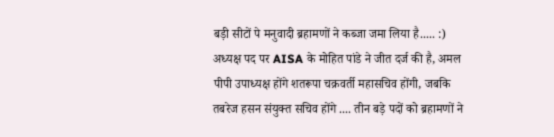बड़ी सीटों पे मनुवादी ब्रहामणों ने कब्जा जमा लिया है..... :)
अध्यक्ष पद पर AISA के मोहित पांडे ने जीत दर्ज की है, अमल पीपी उपाध्यक्ष होंगे शतरूपा चक्रवर्ती महासचिव होंगी, जबकि तबरेज हसन संयुक्त सचिव होंगे .... तीन बड़े पदों को ब्रहामणों ने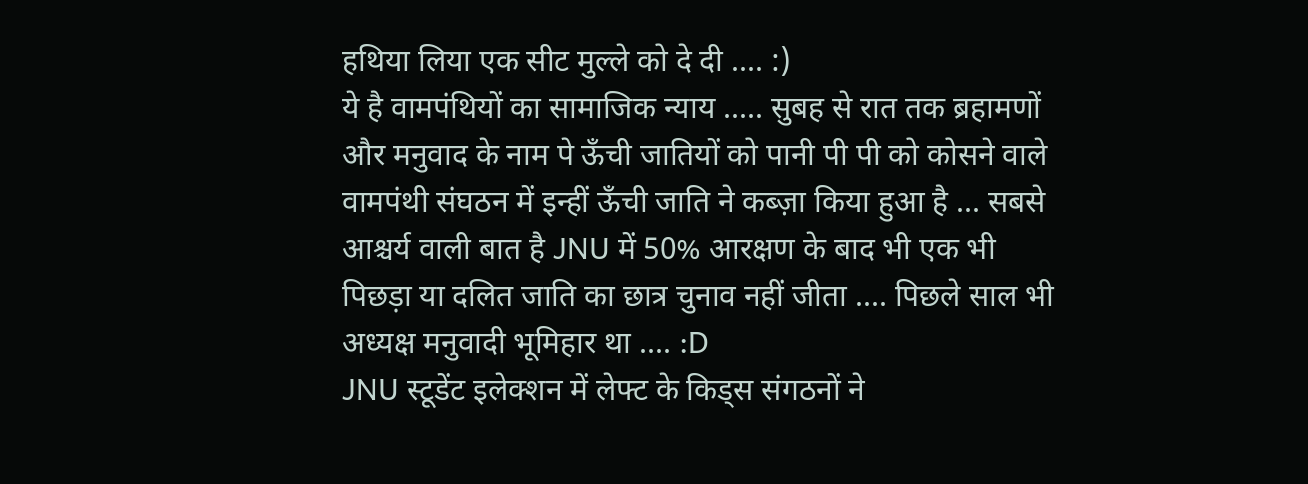हथिया लिया एक सीट मुल्ले को दे दी .... :)
ये है वामपंथियों का सामाजिक न्याय ..... सुबह से रात तक ब्रहामणों और मनुवाद के नाम पे ऊँची जातियों को पानी पी पी को कोसने वाले वामपंथी संघठन में इन्हीं ऊँची जाति ने कब्ज़ा किया हुआ है ... सबसे आश्चर्य वाली बात है JNU में 50% आरक्षण के बाद भी एक भी पिछड़ा या दलित जाति का छात्र चुनाव नहीं जीता .... पिछले साल भी अध्यक्ष मनुवादी भूमिहार था .... :D
JNU स्टूडेंट इलेक्शन में लेफ्ट के किड्स संगठनों ने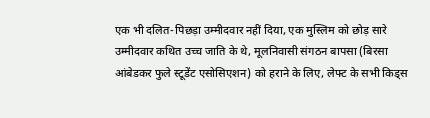एक भी दलित-पिछड़ा उम्मीदवार नहीं दिया, एक मुस्लिम को छोड़ सारे उम्मीदवार कथित उच्च जाति के थे, मूलनिवासी संगठन बापसा (बिरसा आंबेडकर फुले स्टूडेंट एसोसिएशन) को हराने के लिए, लेफ्ट के सभी किड्स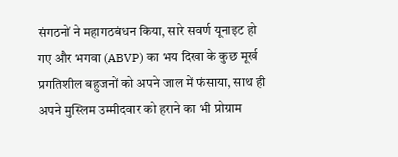संगठनों ने महागठबंधन किया, सारे सवर्ण यूनाइट हो गए और भगवा (ABVP) का भय दिखा के कुछ मूर्ख प्रगतिशील बहुजनों को अपने जाल में फंसाया, साथ ही अपने मुस्लिम उम्मीदवार को हराने का भी प्रोग्राम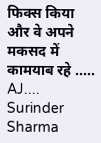फिक्स किया और वे अपने मकसद में कामयाब रहे ..... AJ....
Surinder Sharma